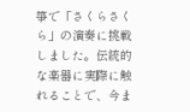箏で「さくらさくら」の演奏に挑戦しました。伝統的な楽器に実際に触れることで、今ま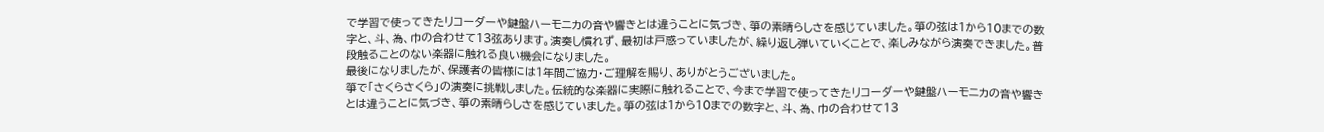で学習で使ってきたリコーダーや鍵盤ハーモニカの音や響きとは違うことに気づき、箏の素晴らしさを感じていました。箏の弦は1から10までの数字と、斗、為、巾の合わせて13弦あります。演奏し慣れず、最初は戸惑っていましたが、繰り返し弾いていくことで、楽しみながら演奏できました。普段触ることのない楽器に触れる良い機会になりました。
最後になりましたが、保護者の皆様には1年間ご協力・ご理解を賜り、ありがとうございました。
箏で「さくらさくら」の演奏に挑戦しました。伝統的な楽器に実際に触れることで、今まで学習で使ってきたリコーダーや鍵盤ハーモニカの音や響きとは違うことに気づき、箏の素晴らしさを感じていました。箏の弦は1から10までの数字と、斗、為、巾の合わせて13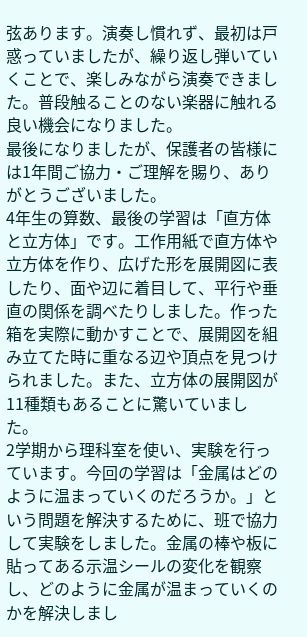弦あります。演奏し慣れず、最初は戸惑っていましたが、繰り返し弾いていくことで、楽しみながら演奏できました。普段触ることのない楽器に触れる良い機会になりました。
最後になりましたが、保護者の皆様には1年間ご協力・ご理解を賜り、ありがとうございました。
4年生の算数、最後の学習は「直方体と立方体」です。工作用紙で直方体や立方体を作り、広げた形を展開図に表したり、面や辺に着目して、平行や垂直の関係を調べたりしました。作った箱を実際に動かすことで、展開図を組み立てた時に重なる辺や頂点を見つけられました。また、立方体の展開図が11種類もあることに驚いていました。
2学期から理科室を使い、実験を行っています。今回の学習は「金属はどのように温まっていくのだろうか。」という問題を解決するために、班で協力して実験をしました。金属の棒や板に貼ってある示温シールの変化を観察し、どのように金属が温まっていくのかを解決しまし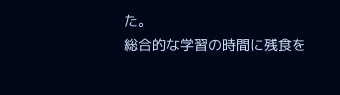た。
総合的な学習の時間に残食を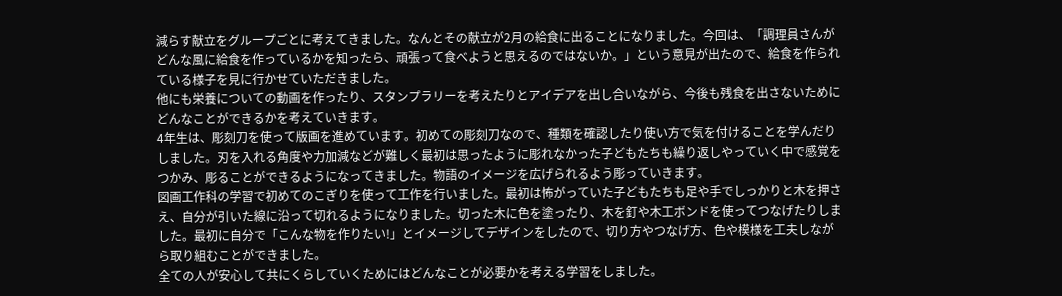減らす献立をグループごとに考えてきました。なんとその献立が2月の給食に出ることになりました。今回は、「調理員さんがどんな風に給食を作っているかを知ったら、頑張って食べようと思えるのではないか。」という意見が出たので、給食を作られている様子を見に行かせていただきました。
他にも栄養についての動画を作ったり、スタンプラリーを考えたりとアイデアを出し合いながら、今後も残食を出さないためにどんなことができるかを考えていきます。
4年生は、彫刻刀を使って版画を進めています。初めての彫刻刀なので、種類を確認したり使い方で気を付けることを学んだりしました。刃を入れる角度や力加減などが難しく最初は思ったように彫れなかった子どもたちも繰り返しやっていく中で感覚をつかみ、彫ることができるようになってきました。物語のイメージを広げられるよう彫っていきます。
図画工作科の学習で初めてのこぎりを使って工作を行いました。最初は怖がっていた子どもたちも足や手でしっかりと木を押さえ、自分が引いた線に沿って切れるようになりました。切った木に色を塗ったり、木を釘や木工ボンドを使ってつなげたりしました。最初に自分で「こんな物を作りたい!」とイメージしてデザインをしたので、切り方やつなげ方、色や模様を工夫しながら取り組むことができました。
全ての人が安心して共にくらしていくためにはどんなことが必要かを考える学習をしました。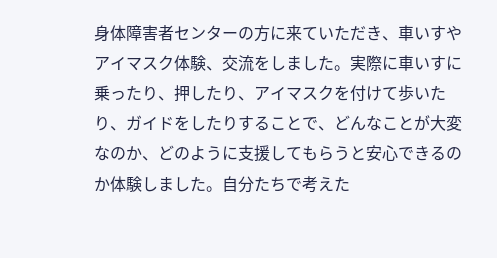身体障害者センターの方に来ていただき、車いすやアイマスク体験、交流をしました。実際に車いすに乗ったり、押したり、アイマスクを付けて歩いたり、ガイドをしたりすることで、どんなことが大変なのか、どのように支援してもらうと安心できるのか体験しました。自分たちで考えた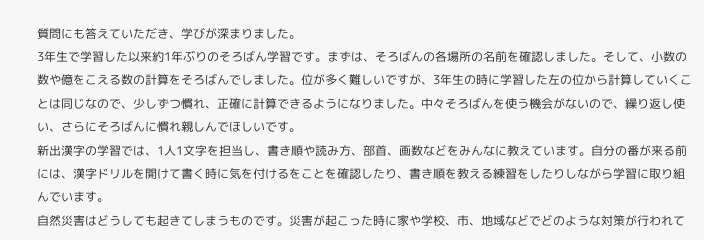質問にも答えていただき、学びが深まりました。
3年生で学習した以来約1年ぶりのそろばん学習です。まずは、そろばんの各場所の名前を確認しました。そして、小数の数や億をこえる数の計算をそろばんでしました。位が多く難しいですが、3年生の時に学習した左の位から計算していくことは同じなので、少しずつ慣れ、正確に計算できるようになりました。中々そろばんを使う機会がないので、繰り返し使い、さらにそろばんに慣れ親しんでほしいです。
新出漢字の学習では、1人1文字を担当し、書き順や読み方、部首、画数などをみんなに教えています。自分の番が来る前には、漢字ドリルを開けて書く時に気を付けるをことを確認したり、書き順を教える練習をしたりしながら学習に取り組んでいます。
自然災害はどうしても起きてしまうものです。災害が起こった時に家や学校、市、地域などでどのような対策が行われて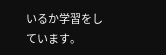いるか学習をしています。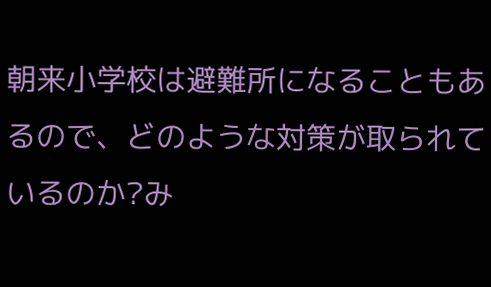朝来小学校は避難所になることもあるので、どのような対策が取られているのか?み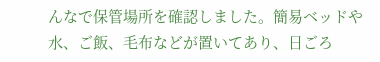んなで保管場所を確認しました。簡易ベッドや水、ご飯、毛布などが置いてあり、日ごろ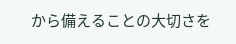から備えることの大切さを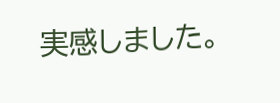実感しました。